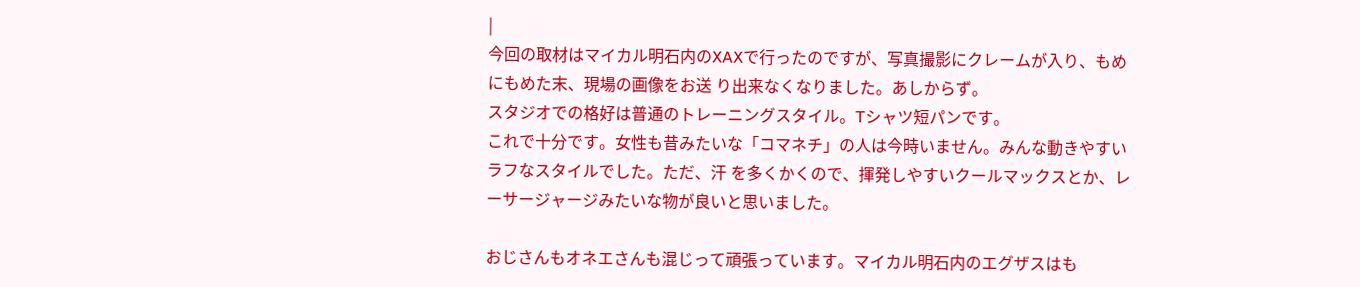|
今回の取材はマイカル明石内のXAXで行ったのですが、写真撮影にクレームが入り、もめにもめた末、現場の画像をお送 り出来なくなりました。あしからず。
スタジオでの格好は普通のトレーニングスタイル。Tシャツ短パンです。
これで十分です。女性も昔みたいな「コマネチ」の人は今時いません。みんな動きやすいラフなスタイルでした。ただ、汗 を多くかくので、揮発しやすいクールマックスとか、レーサージャージみたいな物が良いと思いました。

おじさんもオネエさんも混じって頑張っています。マイカル明石内のエグザスはも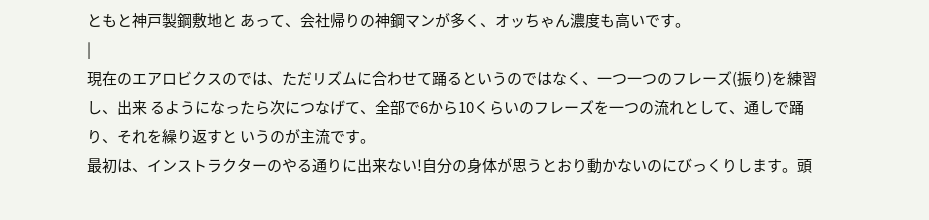ともと神戸製鋼敷地と あって、会社帰りの神鋼マンが多く、オッちゃん濃度も高いです。
|
現在のエアロビクスのでは、ただリズムに合わせて踊るというのではなく、一つ一つのフレーズ(振り)を練習し、出来 るようになったら次につなげて、全部で6から10くらいのフレーズを一つの流れとして、通しで踊り、それを繰り返すと いうのが主流です。
最初は、インストラクターのやる通りに出来ない!自分の身体が思うとおり動かないのにびっくりします。頭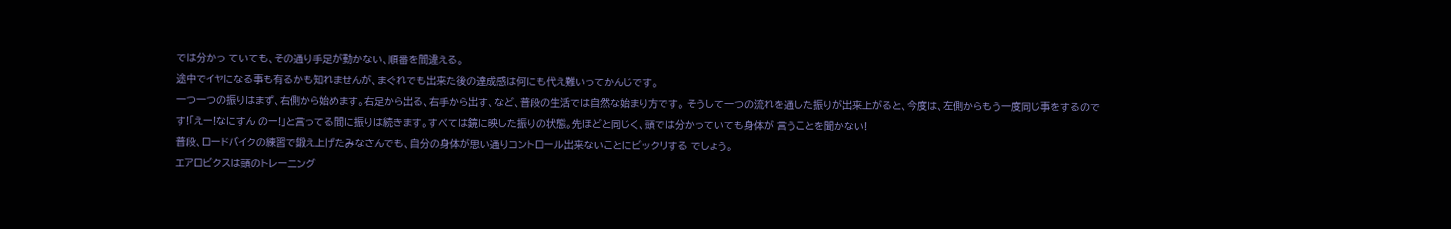では分かっ ていても、その通り手足が動かない、順番を間違える。
途中でイヤになる事も有るかも知れませんが、まぐれでも出来た後の達成感は何にも代え難いってかんじです。
一つ一つの振りはまず、右側から始めます。右足から出る、右手から出す、など、普段の生活では自然な始まり方です。 そうして一つの流れを通した振りが出来上がると、今度は、左側からもう一度同じ事をするのです!「えー!なにすん のー!」と言ってる間に振りは続きます。すべては鏡に映した振りの状態。先ほどと同じく、頭では分かっていても身体が 言うことを聞かない!
普段、ロードバイクの練習で鍛え上げたみなさんでも、自分の身体が思い通りコントロール出来ないことにビックリする でしょう。
エアロビクスは頭のトレーニング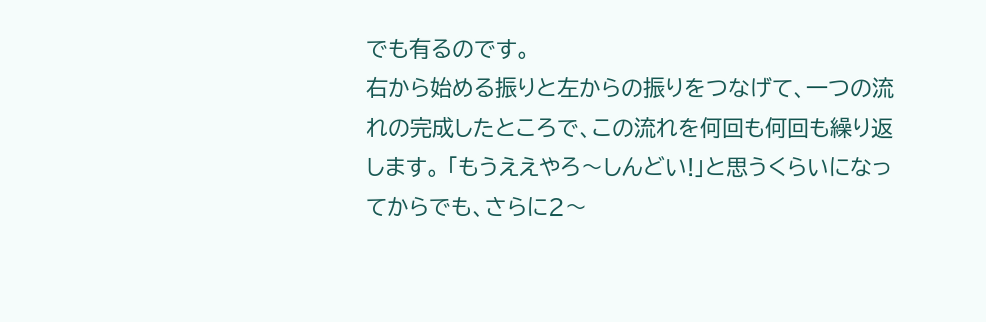でも有るのです。
右から始める振りと左からの振りをつなげて、一つの流れの完成したところで、この流れを何回も何回も繰り返します。 「もうええやろ〜しんどい!」と思うくらいになってからでも、さらに2〜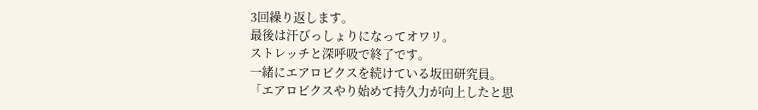3回繰り返します。
最後は汗びっしょりになってオワリ。
ストレッチと深呼吸で終了です。
一緒にエアロビクスを続けている坂田研究員。
「エアロビクスやり始めて持久力が向上したと思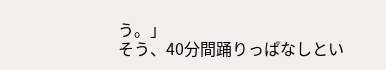う。」
そう、40分間踊りっぱなしとい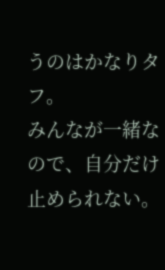うのはかなりタフ。
みんなが一緒なので、自分だけ止められない。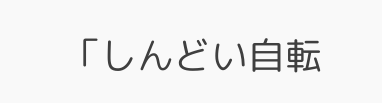「しんどい自転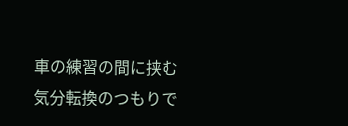車の練習の間に挟む気分転換のつもりで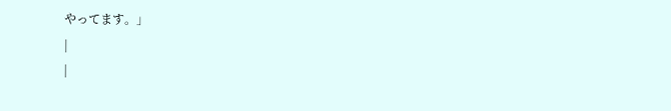やってます。」
|
|